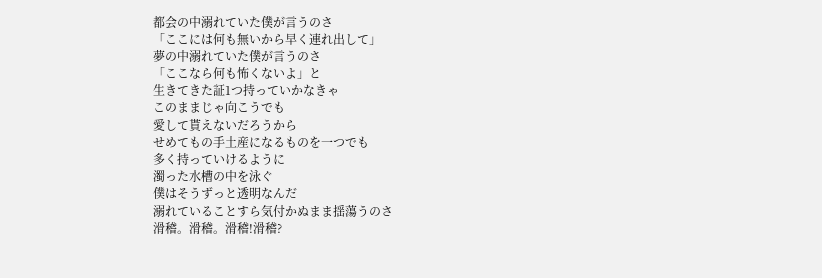都会の中溺れていた僕が言うのさ
「ここには何も無いから早く連れ出して」
夢の中溺れていた僕が言うのさ
「ここなら何も怖くないよ」と
生きてきた証1つ持っていかなきゃ
このままじゃ向こうでも
愛して貰えないだろうから
せめてもの手土産になるものを一つでも
多く持っていけるように
濁った水槽の中を泳ぐ
僕はそうずっと透明なんだ
溺れていることすら気付かぬまま揺蕩うのさ
滑稽。滑稽。滑稽!滑稽?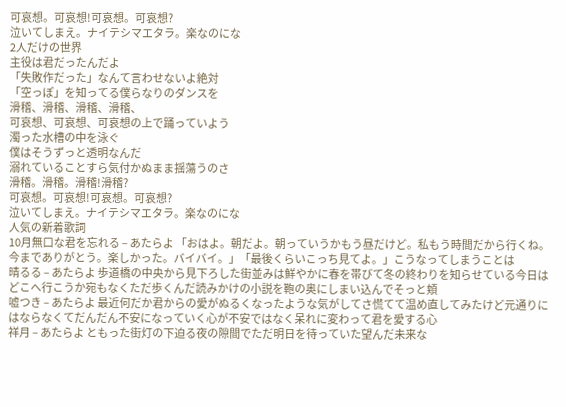可哀想。可哀想!可哀想。可哀想?
泣いてしまえ。ナイテシマエタラ。楽なのにな
2人だけの世界
主役は君だったんだよ
「失敗作だった」なんて言わせないよ絶対
「空っぽ」を知ってる僕らなりのダンスを
滑稽、滑稽、滑稽、滑稽、
可哀想、可哀想、可哀想の上で踊っていよう
濁った水槽の中を泳ぐ
僕はそうずっと透明なんだ
溺れていることすら気付かぬまま揺蕩うのさ
滑稽。滑稽。滑稽!滑稽?
可哀想。可哀想!可哀想。可哀想?
泣いてしまえ。ナイテシマエタラ。楽なのにな
人気の新着歌詞
10月無口な君を忘れる – あたらよ 「おはよ。朝だよ。朝っていうかもう昼だけど。私もう時間だから行くね。今までありがとう。楽しかった。バイバイ。」「最後くらいこっち見てよ。」こうなってしまうことは
晴るる – あたらよ 歩道橋の中央から見下ろした街並みは鮮やかに春を帯びて冬の終わりを知らせている今日はどこへ行こうか宛もなくただ歩くんだ読みかけの小説を鞄の奥にしまい込んでそっと頬
嘘つき – あたらよ 最近何だか君からの愛がぬるくなったような気がしてさ慌てて温め直してみたけど元通りにはならなくてだんだん不安になっていく心が不安ではなく呆れに変わって君を愛する心
祥月 – あたらよ ともった街灯の下迫る夜の隙間でただ明日を待っていた望んだ未来な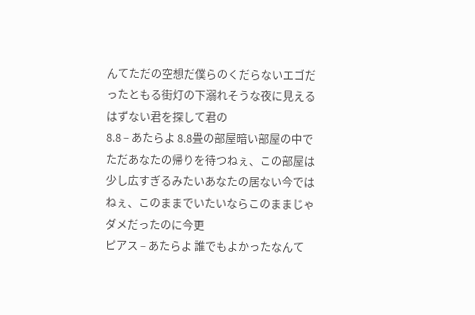んてただの空想だ僕らのくだらないエゴだったともる街灯の下溺れそうな夜に見えるはずない君を探して君の
8.8 – あたらよ 8.8畳の部屋暗い部屋の中でただあなたの帰りを待つねぇ、この部屋は少し広すぎるみたいあなたの居ない今ではねぇ、このままでいたいならこのままじゃダメだったのに今更
ピアス – あたらよ 誰でもよかったなんて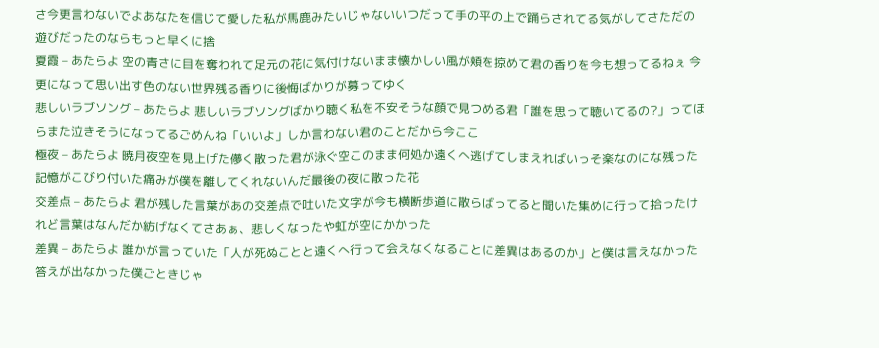さ今更言わないでよあなたを信じて愛した私が馬鹿みたいじゃないいつだって手の平の上で踊らされてる気がしてさただの遊びだったのならもっと早くに捨
夏霞 – あたらよ 空の青さに目を奪われて足元の花に気付けないまま懐かしい風が頬を掠めて君の香りを今も想ってるねぇ 今更になって思い出す色のない世界残る香りに後悔ばかりが募ってゆく
悲しいラブソング – あたらよ 悲しいラブソングばかり聴く私を不安そうな顔で見つめる君「誰を思って聴いてるの?」ってほらまた泣きそうになってるごめんね「いいよ」しか言わない君のことだから今ここ
極夜 – あたらよ 暁月夜空を見上げた儚く散った君が泳ぐ空このまま何処か遠くへ逃げてしまえればいっそ楽なのにな残った記憶がこびり付いた痛みが僕を離してくれないんだ最後の夜に散った花
交差点 – あたらよ 君が残した言葉があの交差点で吐いた文字が今も横断歩道に散らばってると聞いた集めに行って拾ったけれど言葉はなんだか紡げなくてさあぁ、悲しくなったや虹が空にかかった
差異 – あたらよ 誰かが言っていた「人が死ぬことと遠くへ行って会えなくなることに差異はあるのか」と僕は言えなかった答えが出なかった僕ごときじゃ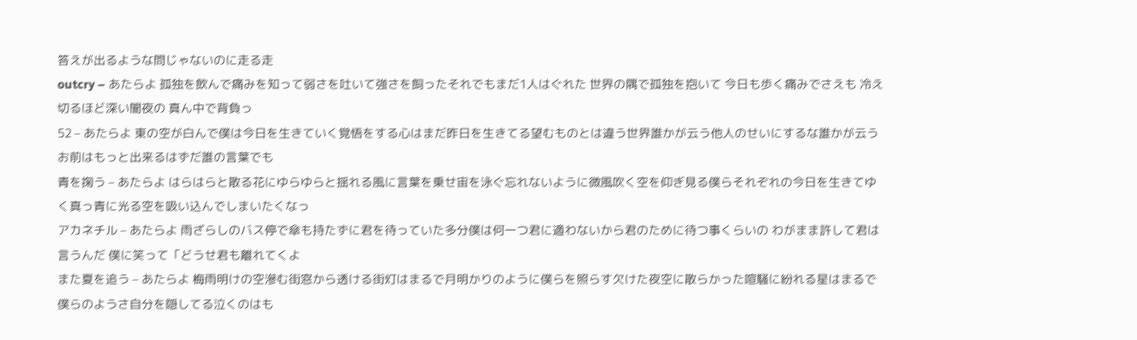答えが出るような問じゃないのに走る走
outcry – あたらよ 孤独を飲んで痛みを知って弱さを吐いて強さを飼ったそれでもまだ1人はぐれた 世界の隅で孤独を抱いて 今日も歩く痛みでさえも 冷え切るほど深い闇夜の 真ん中で背負っ
52 – あたらよ 東の空が白んで僕は今日を生きていく覚悟をする心はまだ昨日を生きてる望むものとは違う世界誰かが云う他人のせいにするな誰かが云うお前はもっと出来るはずだ誰の言葉でも
青を掬う – あたらよ はらはらと散る花にゆらゆらと揺れる風に言葉を乗せ宙を泳ぐ忘れないように微風吹く空を仰ぎ見る僕らそれぞれの今日を生きてゆく真っ青に光る空を吸い込んでしまいたくなっ
アカネチル – あたらよ 雨ざらしのバス停で傘も持たずに君を待っていた多分僕は何一つ君に適わないから君のために待つ事くらいの わがまま許して君は言うんだ 僕に笑って「どうせ君も離れてくよ
また夏を追う – あたらよ 梅雨明けの空滲む街窓から透ける街灯はまるで月明かりのように僕らを照らす欠けた夜空に散らかった喧騒に紛れる星はまるで僕らのようさ自分を隠してる泣くのはも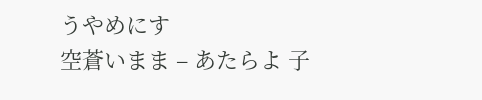うやめにす
空蒼いまま – あたらよ 子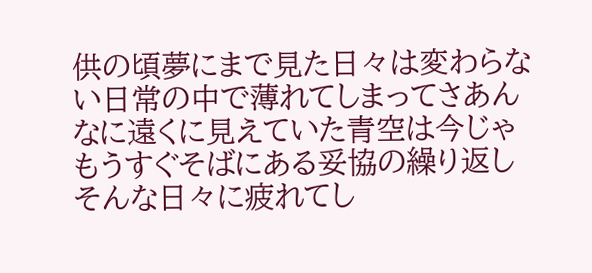供の頃夢にまで見た日々は変わらない日常の中で薄れてしまってさあんなに遠くに見えていた青空は今じゃもうすぐそばにある妥協の繰り返しそんな日々に疲れてし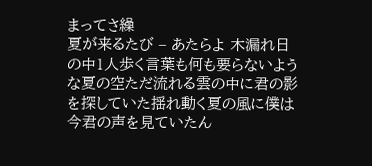まってさ繰
夏が来るたび – あたらよ 木漏れ日の中1人歩く言葉も何も要らないような夏の空ただ流れる雲の中に君の影を探していた揺れ動く夏の風に僕は今君の声を見ていたん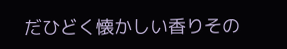だひどく懐かしい香りその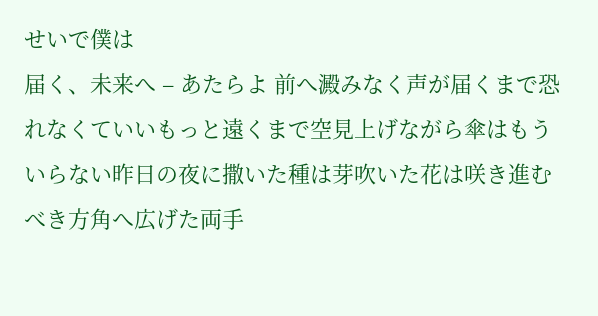せいで僕は
届く、未来へ – あたらよ 前へ澱みなく声が届くまで恐れなくていいもっと遠くまで空見上げながら傘はもういらない昨日の夜に撒いた種は芽吹いた花は咲き進むべき方角へ広げた両手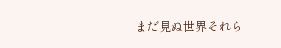まだ見ぬ世界それら